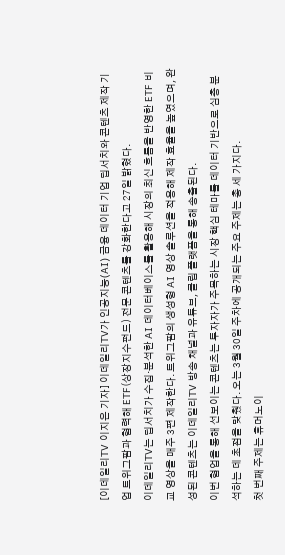[이데일리TV 이지은 기자] 이데일리TV가 인공지능(AI) 금융 데이터 기업 딥서치와 콘텐츠 제작 기업 트위그팜과 협력해 ETF(상장지수펀드) 전문 콘텐츠를 강화한다고 27일 밝혔다.
이데일리TV는 딥서치가 수집·분석한 AI 데이터베이스를 활용해 시장의 최신 흐름을 반영한 ETF 비교 영상을 매주 3편 제작한다. 트위그팜의 생성형 AI 영상 솔루션을 적용해 제작 효율을 높였으며, 완성된 콘텐츠는 이데일리TV 방송 채널과 유튜브, 클립 플랫폼을 통해 송출된다.
이번 협업을 통해 선보이는 콘텐츠는 투자자가 주목하는 시장 핵심 테마를 데이터 기반으로 심층 분석하는 데 초점을 맞췄다. 오는 3월 30일 주차에 공개되는 주요 주제는 총 세 가지다.
첫 번째 주제는 휴머노이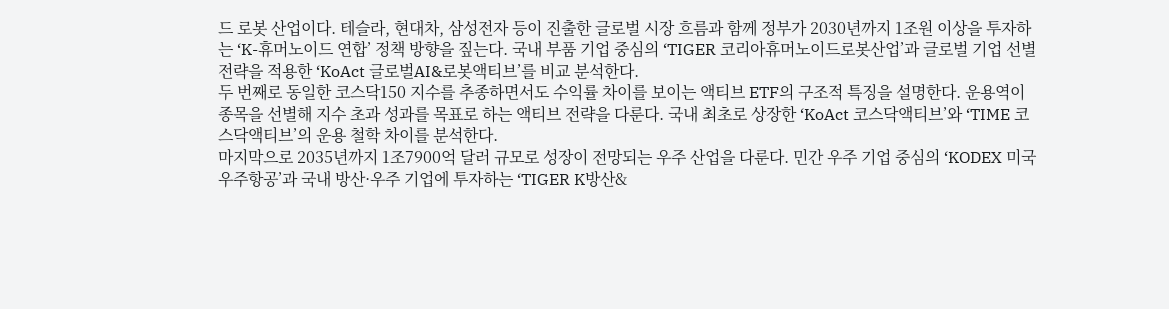드 로봇 산업이다. 테슬라, 현대차, 삼성전자 등이 진출한 글로벌 시장 흐름과 함께 정부가 2030년까지 1조원 이상을 투자하는 ‘K-휴머노이드 연합’ 정책 방향을 짚는다. 국내 부품 기업 중심의 ‘TIGER 코리아휴머노이드로봇산업’과 글로벌 기업 선별 전략을 적용한 ‘KoAct 글로벌AI&로봇액티브’를 비교 분석한다.
두 번째로 동일한 코스닥150 지수를 추종하면서도 수익률 차이를 보이는 액티브 ETF의 구조적 특징을 설명한다. 운용역이 종목을 선별해 지수 초과 성과를 목표로 하는 액티브 전략을 다룬다. 국내 최초로 상장한 ‘KoAct 코스닥액티브’와 ‘TIME 코스닥액티브’의 운용 철학 차이를 분석한다.
마지막으로 2035년까지 1조7900억 달러 규모로 성장이 전망되는 우주 산업을 다룬다. 민간 우주 기업 중심의 ‘KODEX 미국우주항공’과 국내 방산·우주 기업에 투자하는 ‘TIGER K방산&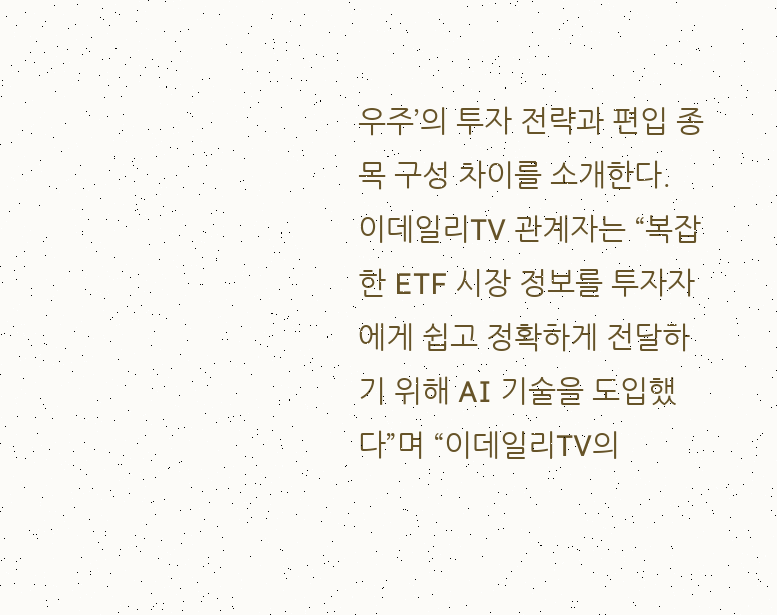우주’의 투자 전략과 편입 종목 구성 차이를 소개한다.
이데일리TV 관계자는 “복잡한 ETF 시장 정보를 투자자에게 쉽고 정확하게 전달하기 위해 AI 기술을 도입했다”며 “이데일리TV의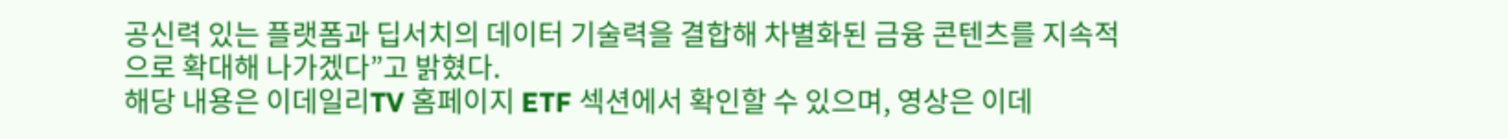공신력 있는 플랫폼과 딥서치의 데이터 기술력을 결합해 차별화된 금융 콘텐츠를 지속적으로 확대해 나가겠다”고 밝혔다.
해당 내용은 이데일리TV 홈페이지 ETF 섹션에서 확인할 수 있으며, 영상은 이데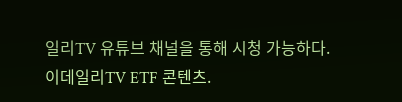일리TV 유튜브 채널을 통해 시청 가능하다.
이데일리TV ETF 콘텐츠.